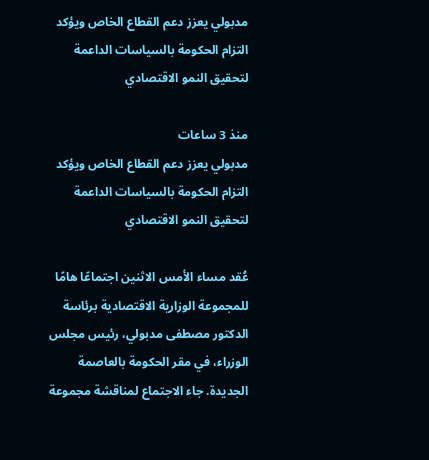مدبولي يعزز دعم القطاع الخاص ويؤكد التزام الحكومة بالسياسات الداعمة لتحقيق النمو الاقتصادي

منذ 3 ساعات
مدبولي يعزز دعم القطاع الخاص ويؤكد التزام الحكومة بالسياسات الداعمة لتحقيق النمو الاقتصادي

عُقد مساء الأمس الاثنين اجتماعًا هامًا للمجموعة الوزارية الاقتصادية برئاسة الدكتور مصطفى مدبولي، رئيس مجلس الوزراء، في مقر الحكومة بالعاصمة الجديدة. جاء الاجتماع لمناقشة مجموعة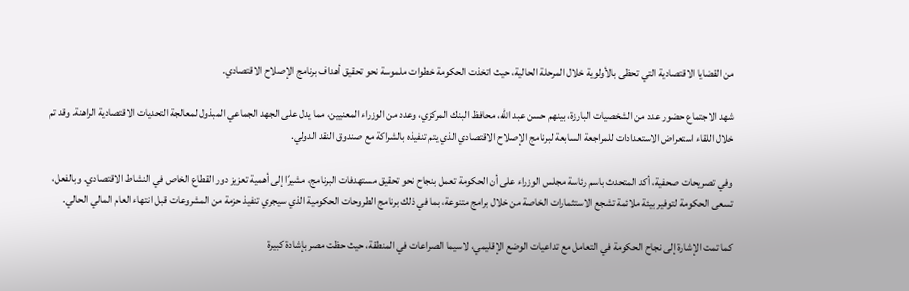من القضايا الاقتصادية التي تحظى بالأولوية خلال المرحلة الحالية، حيث اتخذت الحكومة خطوات ملموسة نحو تحقيق أهداف برنامج الإصلاح الاقتصادي.

شهد الاجتماع حضور عدد من الشخصيات البارزة، بينهم حسن عبد الله، محافظ البنك المركزي، وعدد من الوزراء المعنيين، مما يدل على الجهد الجماعي المبذول لمعالجة التحديات الاقتصادية الراهنة. وقد تم خلال اللقاء استعراض الاستعدادات للمراجعة السابعة لبرنامج الإصلاح الاقتصادي الذي يتم تنفيذه بالشراكة مع صندوق النقد الدولي.

وفي تصريحات صحفية، أكد المتحدث باسم رئاسة مجلس الوزراء على أن الحكومة تعمل بنجاح نحو تحقيق مستهدفات البرنامج، مشيرًا إلى أهمية تعزيز دور القطاع الخاص في النشاط الاقتصادي. وبالفعل، تسعى الحكومة لتوفير بيئة ملائمة تشجع الاستثمارات الخاصة من خلال برامج متنوعة، بما في ذلك برنامج الطروحات الحكومية الذي سيجري تنفيذ حزمة من المشروعات قبل انتهاء العام المالي الحالي.

كما تمت الإشارة إلى نجاح الحكومة في التعامل مع تداعيات الوضع الإقليمي، لاسيما الصراعات في المنطقة، حيث حظت مصر بإشادة كبيرة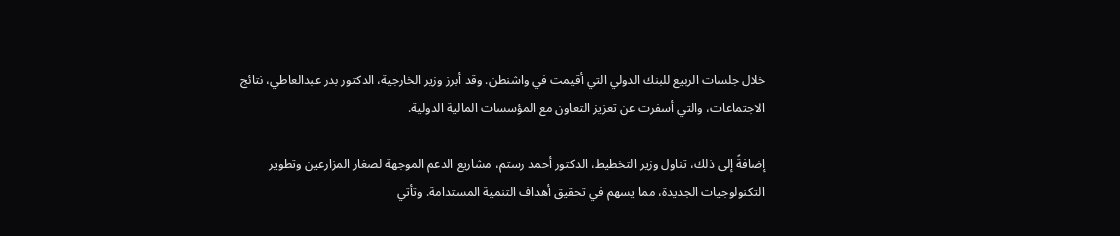خلال جلسات الربيع للبنك الدولي التي أقيمت في واشنطن. وقد أبرز وزير الخارجية، الدكتور بدر عبدالعاطي، نتائج الاجتماعات، والتي أسفرت عن تعزيز التعاون مع المؤسسات المالية الدولية.

إضافةً إلى ذلك، تناول وزير التخطيط، الدكتور أحمد رستم، مشاريع الدعم الموجهة لصغار المزارعين وتطوير التكنولوجيات الجديدة، مما يسهم في تحقيق أهداف التنمية المستدامة. وتأتي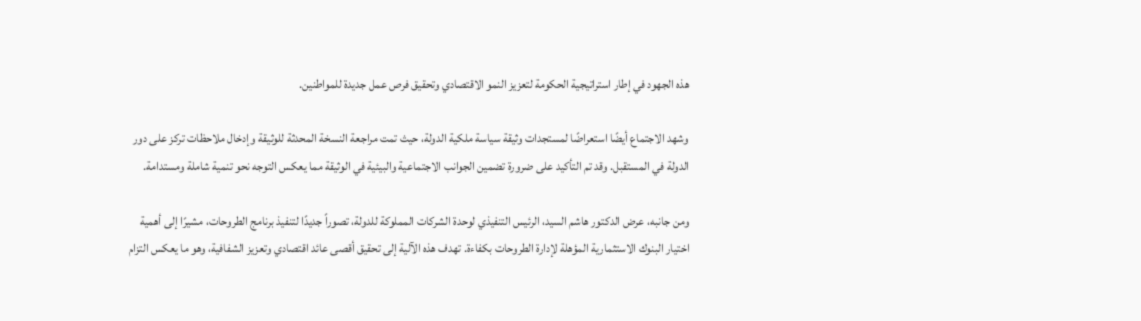هذه الجهود في إطار استراتيجية الحكومة لتعزيز النمو الاقتصادي وتحقيق فرص عمل جديدة للمواطنين.

وشهد الاجتماع أيضًا استعراضًا لمستجدات وثيقة سياسة ملكية الدولة، حيث تمت مراجعة النسخة المحدثة للوثيقة وإدخال ملاحظات تركز على دور الدولة في المستقبل. وقد تم التأكيد على ضرورة تضمين الجوانب الاجتماعية والبيئية في الوثيقة مما يعكس التوجه نحو تنمية شاملة ومستدامة.

ومن جانبه، عرض الدكتور هاشم السيد، الرئيس التنفيذي لوحدة الشركات المملوكة للدولة، تصوراً جديدًا لتنفيذ برنامج الطروحات، مشيرًا إلى أهمية اختيار البنوك الاستثمارية المؤهلة لإدارة الطروحات بكفاءة. تهدف هذه الآلية إلى تحقيق أقصى عائد اقتصادي وتعزيز الشفافية، وهو ما يعكس التزام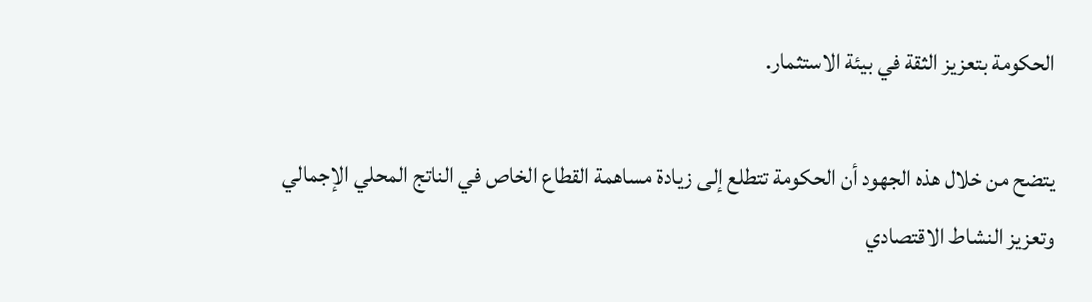الحكومة بتعزيز الثقة في بيئة الاستثمار.

يتضح من خلال هذه الجهود أن الحكومة تتطلع إلى زيادة مساهمة القطاع الخاص في الناتج المحلي الإجمالي وتعزيز النشاط الاقتصادي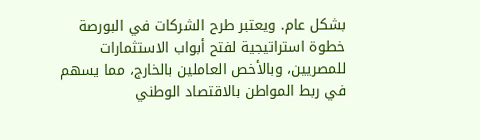بشكل عام. ويعتبر طرح الشركات في البورصة خطوة استراتيجية لفتح أبواب الاستثمارات للمصريين، وبالأخص العاملين بالخارج، مما يسهم في ربط المواطن بالاقتصاد الوطني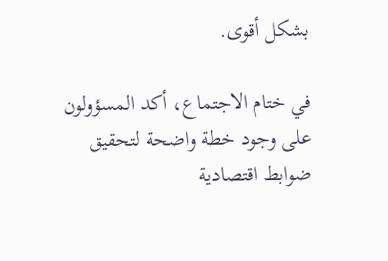بشكل أقوى.

في ختام الاجتماع، أكد المسؤولون على وجود خطة واضحة لتحقيق ضوابط اقتصادية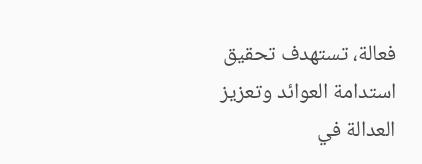فعالة، تستهدف تحقيق استدامة العوائد وتعزيز العدالة في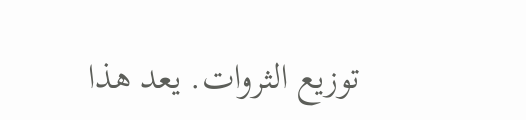توزيع الثروات. يعد هذا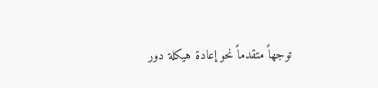توجهاً متقدماً نحو إعادة هيكلة دور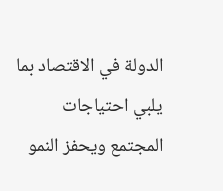الدولة في الاقتصاد بما يلبي احتياجات المجتمع ويحفز النمو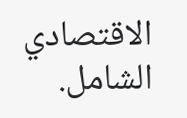الاقتصادي الشامل.